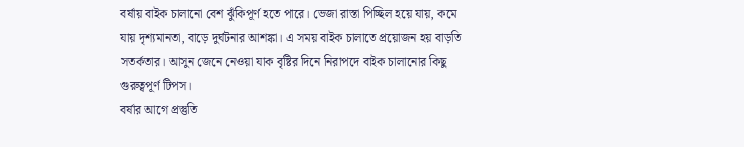বর্ষায় বাইক চালানো বেশ ঝুঁকিপূর্ণ হতে পারে। ভেজা রাস্তা পিচ্ছিল হয়ে যায়, কমে যায় দৃশ্যমানতা, বাড়ে দুর্ঘটনার আশঙ্কা। এ সময় বাইক চালাতে প্রয়োজন হয় বাড়তি সতর্কতার। আসুন জেনে নেওয়া যাক বৃষ্টির দিনে নিরাপদে বাইক চালানোর কিছু গুরুত্বপূর্ণ টিপস।
বর্ষার আগে প্রস্তুতি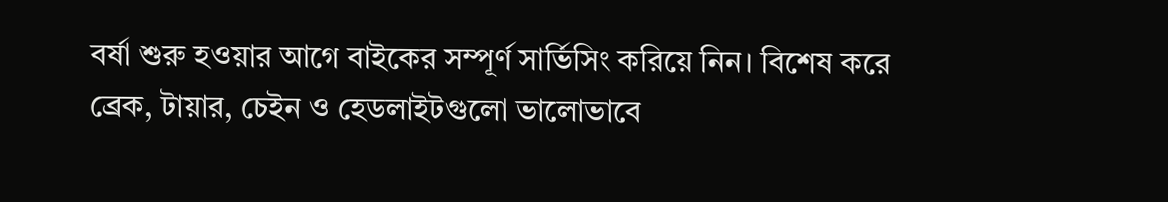বর্ষা শুরু হওয়ার আগে বাইকের সম্পূর্ণ সার্ভিসিং করিয়ে নিন। বিশেষ করে ব্রেক, টায়ার, চেইন ও হেডলাইটগুলো ভালোভাবে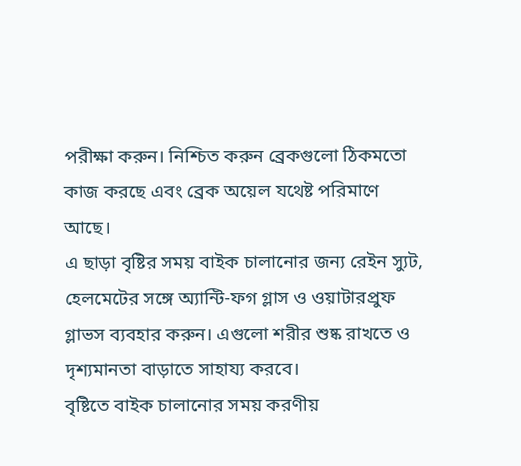পরীক্ষা করুন। নিশ্চিত করুন ব্রেকগুলো ঠিকমতো কাজ করছে এবং ব্রেক অয়েল যথেষ্ট পরিমাণে আছে।
এ ছাড়া বৃষ্টির সময় বাইক চালানোর জন্য রেইন স্যুট, হেলমেটের সঙ্গে অ্যান্টি-ফগ গ্লাস ও ওয়াটারপ্রুফ গ্লাভস ব্যবহার করুন। এগুলো শরীর শুষ্ক রাখতে ও দৃশ্যমানতা বাড়াতে সাহায্য করবে।
বৃষ্টিতে বাইক চালানোর সময় করণীয়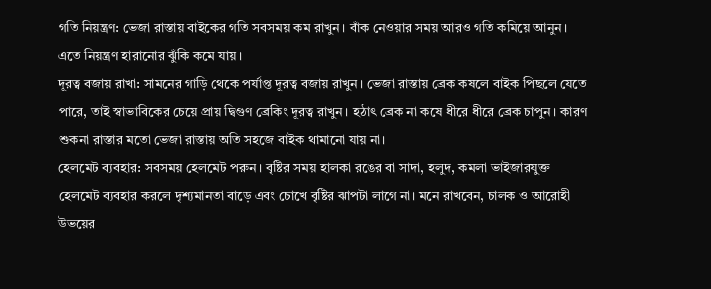গতি নিয়ন্ত্রণ: ভেজা রাস্তায় বাইকের গতি সবসময় কম রাখুন। বাঁক নেওয়ার সময় আরও গতি কমিয়ে আনুন। এতে নিয়ন্ত্রণ হারানোর ঝুঁকি কমে যায়।
দূরত্ব বজায় রাখা: সামনের গাড়ি থেকে পর্যাপ্ত দূরত্ব বজায় রাখুন। ভেজা রাস্তায় ব্রেক কষলে বাইক পিছলে যেতে পারে, তাই স্বাভাবিকের চেয়ে প্রায় দ্বিগুণ ব্রেকিং দূরত্ব রাখুন। হঠাৎ ব্রেক না কষে ধীরে ধীরে ব্রেক চাপুন। কারণ শুকনা রাস্তার মতো ভেজা রাস্তায় অতি সহজে বাইক থামানো যায় না।
হেলমেট ব্যবহার: সবসময় হেলমেট পরুন। বৃষ্টির সময় হালকা রঙের বা সাদা, হলুদ, কমলা ভাইজারযুক্ত হেলমেট ব্যবহার করলে দৃশ্যমানতা বাড়ে এবং চোখে বৃষ্টির ঝাপটা লাগে না। মনে রাখবেন, চালক ও আরোহী উভয়ের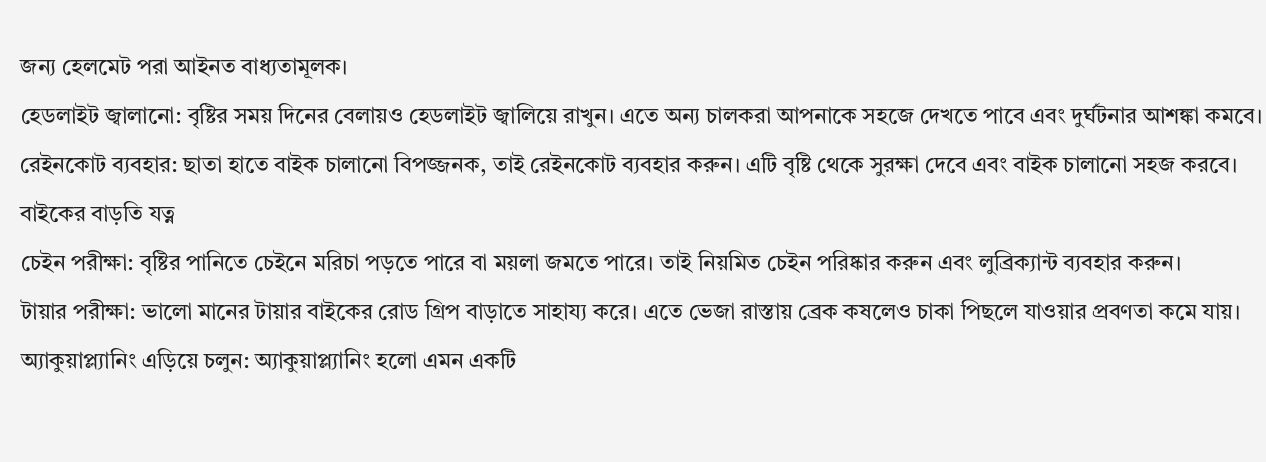জন্য হেলমেট পরা আইনত বাধ্যতামূলক।
হেডলাইট জ্বালানো: বৃষ্টির সময় দিনের বেলায়ও হেডলাইট জ্বালিয়ে রাখুন। এতে অন্য চালকরা আপনাকে সহজে দেখতে পাবে এবং দুর্ঘটনার আশঙ্কা কমবে।
রেইনকোট ব্যবহার: ছাতা হাতে বাইক চালানো বিপজ্জনক, তাই রেইনকোট ব্যবহার করুন। এটি বৃষ্টি থেকে সুরক্ষা দেবে এবং বাইক চালানো সহজ করবে।
বাইকের বাড়তি যত্ন
চেইন পরীক্ষা: বৃষ্টির পানিতে চেইনে মরিচা পড়তে পারে বা ময়লা জমতে পারে। তাই নিয়মিত চেইন পরিষ্কার করুন এবং লুব্রিক্যান্ট ব্যবহার করুন।
টায়ার পরীক্ষা: ভালো মানের টায়ার বাইকের রোড গ্রিপ বাড়াতে সাহায্য করে। এতে ভেজা রাস্তায় ব্রেক কষলেও চাকা পিছলে যাওয়ার প্রবণতা কমে যায়।
অ্যাকুয়াপ্ল্যানিং এড়িয়ে চলুন: অ্যাকুয়াপ্ল্যানিং হলো এমন একটি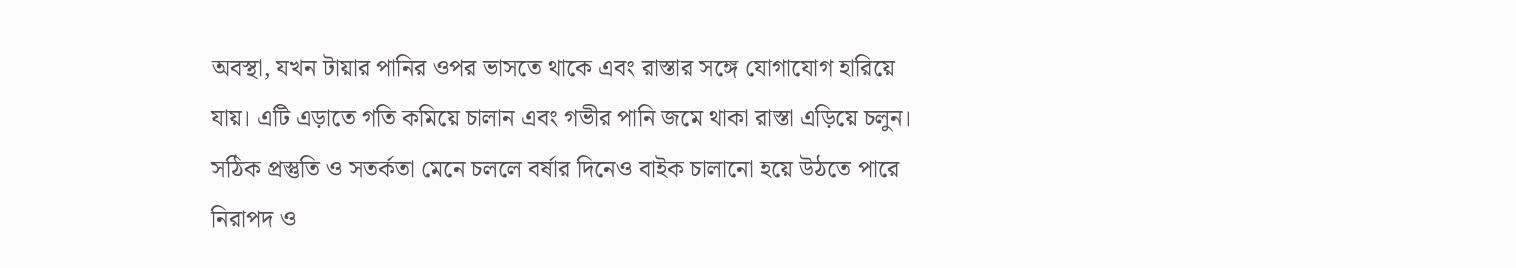অবস্থা, যখন টায়ার পানির ওপর ভাসতে থাকে এবং রাস্তার সঙ্গে যোগাযোগ হারিয়ে যায়। এটি এড়াতে গতি কমিয়ে চালান এবং গভীর পানি জমে থাকা রাস্তা এড়িয়ে চলুন।
সঠিক প্রস্তুতি ও সতর্কতা মেনে চললে বর্ষার দিনেও বাইক চালানো হয়ে উঠতে পারে নিরাপদ ও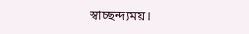স্বাচ্ছন্দ্যময়।